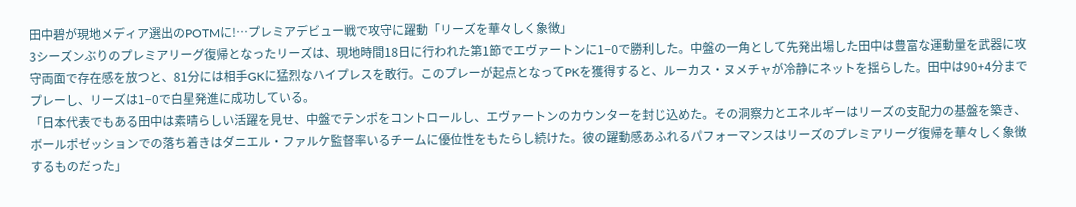田中碧が現地メディア選出のPOTMに!…プレミアデビュー戦で攻守に躍動「リーズを華々しく象徴」
3シーズンぶりのプレミアリーグ復帰となったリーズは、現地時間18日に行われた第1節でエヴァートンに1−0で勝利した。中盤の一角として先発出場した田中は豊富な運動量を武器に攻守両面で存在感を放つと、81分には相手GKに猛烈なハイプレスを敢行。このプレーが起点となってPKを獲得すると、ルーカス・ヌメチャが冷静にネットを揺らした。田中は90+4分までプレーし、リーズは1−0で白星発進に成功している。
「日本代表でもある田中は素晴らしい活躍を見せ、中盤でテンポをコントロールし、エヴァートンのカウンターを封じ込めた。その洞察力とエネルギーはリーズの支配力の基盤を築き、ボールポゼッションでの落ち着きはダニエル・ファルケ監督率いるチームに優位性をもたらし続けた。彼の躍動感あふれるパフォーマンスはリーズのプレミアリーグ復帰を華々しく象徴するものだった」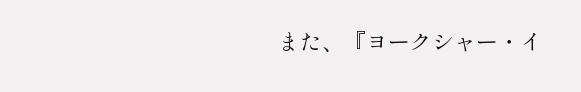また、『ヨークシャー・イ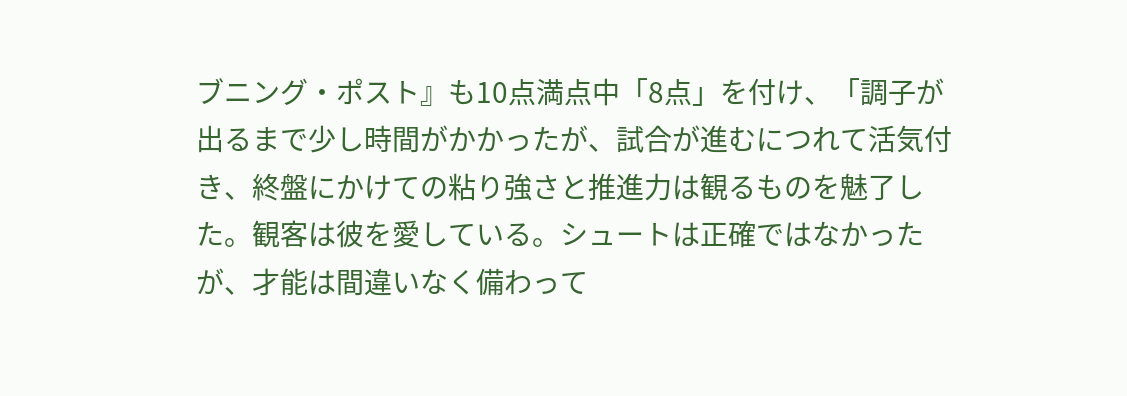ブニング・ポスト』も10点満点中「8点」を付け、「調子が出るまで少し時間がかかったが、試合が進むにつれて活気付き、終盤にかけての粘り強さと推進力は観るものを魅了した。観客は彼を愛している。シュートは正確ではなかったが、才能は間違いなく備わって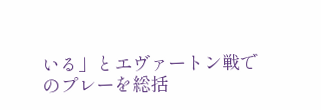いる」とエヴァートン戦でのプレーを総括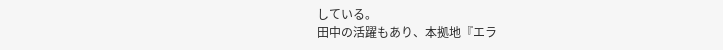している。
田中の活躍もあり、本拠地『エラ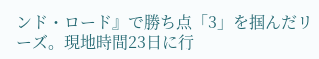ンド・ロード』で勝ち点「3」を掴んだリーズ。現地時間23日に行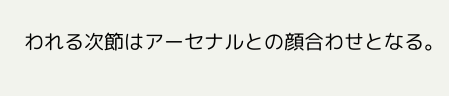われる次節はアーセナルとの顔合わせとなる。